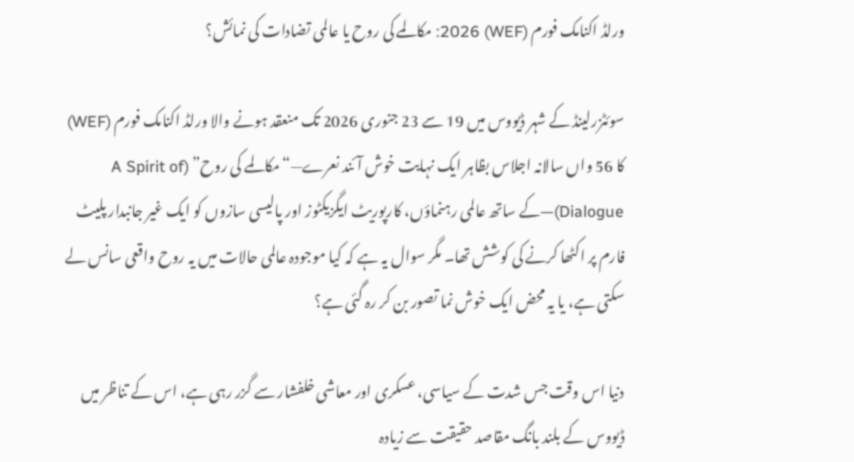ورلڈ اکنامک فورم (WEF) 2026: مکالمے کی روح یا عالمی تضادات کی نمائش؟

سوئٹزرلینڈ کے شہر ڈیووس میں 19 سے 23 جنوری 2026 تک منعقد ہونے والا ورلڈ اکنامک فورم (WEF) کا 56 واں سالانہ اجلاس بظاہر ایک نہایت خوش آئند نعرے—“مکالمے کی روح” (A Spirit of Dialogue)—کے ساتھ عالمی رہنماؤں، کارپوریٹ ایگزیکٹوز اور پالیسی سازوں کو ایک غیر جانبدار پلیٹ فارم پر اکٹھا کرنے کی کوشش تھا۔ مگر سوال یہ ہے کہ کیا موجودہ عالمی حالات میں یہ روح واقعی سانس لے سکتی ہے، یا یہ محض ایک خوش نما تصور بن کر رہ گئی ہے؟

دنیا اس وقت جس شدت کے سیاسی، عسکری اور معاشی خلفشار سے گزر رہی ہے، اس کے تناظر میں ڈیووس کے بلند بانگ مقاصد حقیقت سے زیادہ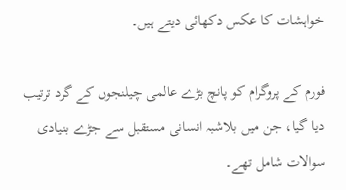خواہشات کا عکس دکھائی دیتے ہیں۔

فورم کے پروگرام کو پانچ بڑے عالمی چیلنجوں کے گرد ترتیب دیا گیا، جن میں بلاشبہ انسانی مستقبل سے جڑے بنیادی سوالات شامل تھے۔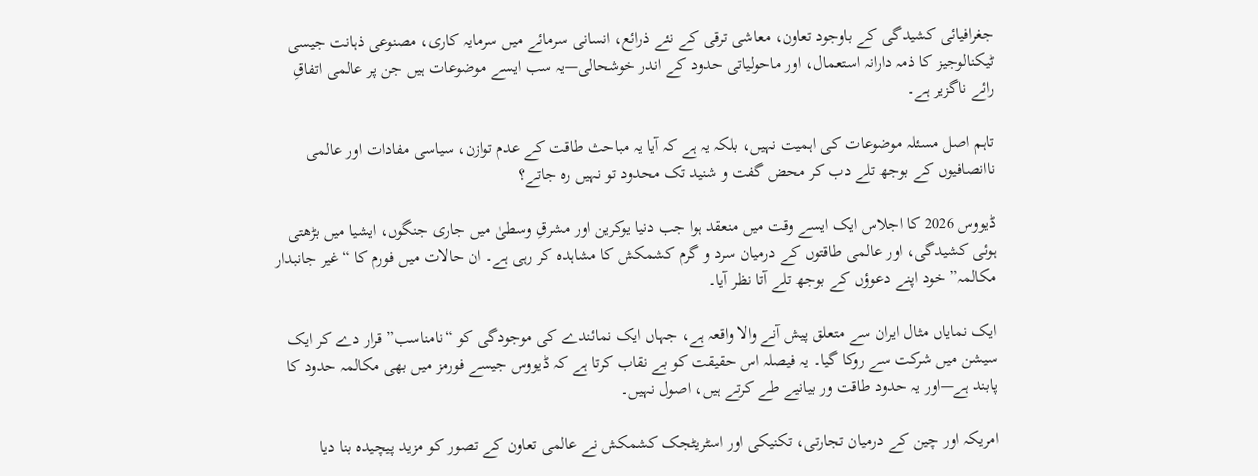جغرافیائی کشیدگی کے باوجود تعاون، معاشی ترقی کے نئے ذرائع، انسانی سرمائے میں سرمایہ کاری، مصنوعی ذہانت جیسی ٹیکنالوجیز کا ذمہ دارانہ استعمال، اور ماحولیاتی حدود کے اندر خوشحالی—یہ سب ایسے موضوعات ہیں جن پر عالمی اتفاقِ رائے ناگزیر ہے۔

تاہم اصل مسئلہ موضوعات کی اہمیت نہیں، بلکہ یہ ہے کہ آیا یہ مباحث طاقت کے عدم توازن، سیاسی مفادات اور عالمی ناانصافیوں کے بوجھ تلے دب کر محض گفت و شنید تک محدود تو نہیں رہ جاتے؟

ڈیووس 2026 کا اجلاس ایک ایسے وقت میں منعقد ہوا جب دنیا یوکرین اور مشرقِ وسطیٰ میں جاری جنگوں، ایشیا میں بڑھتی ہوئی کشیدگی، اور عالمی طاقتوں کے درمیان سرد و گرم کشمکش کا مشاہدہ کر رہی ہے۔ ان حالات میں فورم کا “غیر جانبدار مکالمہ” خود اپنے دعوؤں کے بوجھ تلے آتا نظر آیا۔

ایک نمایاں مثال ایران سے متعلق پیش آنے والا واقعہ ہے، جہاں ایک نمائندے کی موجودگی کو “نامناسب” قرار دے کر ایک سیشن میں شرکت سے روکا گیا۔ یہ فیصلہ اس حقیقت کو بے نقاب کرتا ہے کہ ڈیووس جیسے فورمز میں بھی مکالمہ حدود کا پابند ہے—اور یہ حدود طاقت ور بیانیے طے کرتے ہیں، اصول نہیں۔

امریکہ اور چین کے درمیان تجارتی، تکنیکی اور اسٹریٹجک کشمکش نے عالمی تعاون کے تصور کو مزید پیچیدہ بنا دیا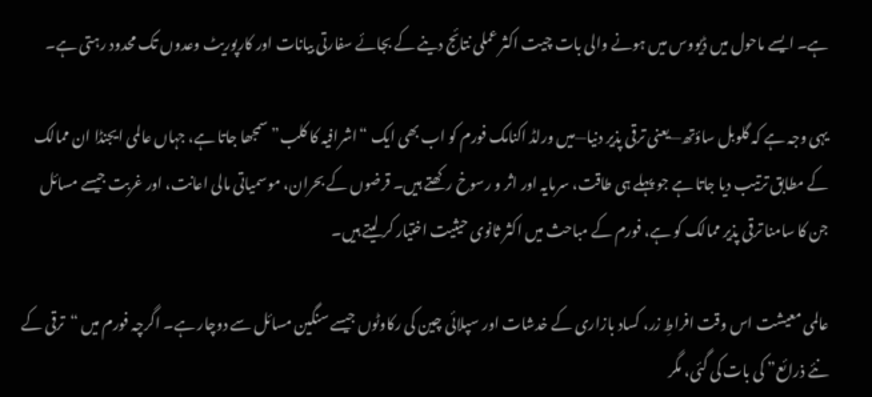ہے۔ ایسے ماحول میں ڈیووس میں ہونے والی بات چیت اکثر عملی نتائج دینے کے بجائے سفارتی بیانات اور کارپوریٹ وعدوں تک محدود رہتی ہے۔

یہی وجہ ہے کہ گلوبل ساؤتھ—یعنی ترقی پذیر دنیا—میں ورلڈ اکنامک فورم کو اب بھی ایک “اشرافیہ کا کلب” سمجھا جاتا ہے، جہاں عالمی ایجنڈا ان ممالک کے مطابق ترتیب دیا جاتا ہے جو پہلے ہی طاقت، سرمایہ اور اثر و رسوخ رکھتے ہیں۔ قرضوں کے بحران، موسمیاتی مالی اعانت، اور غربت جیسے مسائل جن کا سامنا ترقی پذیر ممالک کو ہے، فورم کے مباحث میں اکثر ثانوی حیثیت اختیار کر لیتے ہیں۔

عالمی معیشت اس وقت افراطِ زر، کساد بازاری کے خدشات اور سپلائی چین کی رکاوٹوں جیسے سنگین مسائل سے دوچار ہے۔ اگرچہ فورم میں “ترقی کے نئے ذرائع” کی بات کی گئی، مگر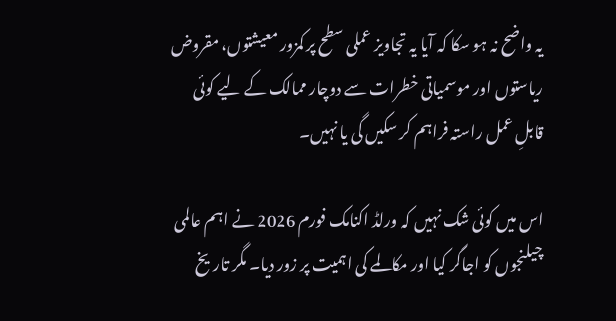یہ واضح نہ ہو سکا کہ آیا یہ تجاویز عملی سطح پر کمزور معیشتوں، مقروض ریاستوں اور موسمیاتی خطرات سے دوچار ممالک کے لیے کوئی قابلِ عمل راستہ فراہم کر سکیں گی یا نہیں۔

اس میں کوئی شک نہیں کہ ورلڈ اکنامک فورم 2026 نے اہم عالمی چیلنجوں کو اجاگر کیا اور مکالمے کی اہمیت پر زور دیا۔ مگر تاریخ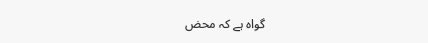گواہ ہے کہ محض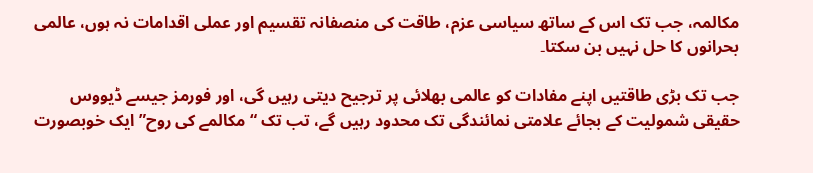مکالمہ، جب تک اس کے ساتھ سیاسی عزم، طاقت کی منصفانہ تقسیم اور عملی اقدامات نہ ہوں، عالمی بحرانوں کا حل نہیں بن سکتا۔

جب تک بڑی طاقتیں اپنے مفادات کو عالمی بھلائی پر ترجیح دیتی رہیں گی، اور فورمز جیسے ڈیووس حقیقی شمولیت کے بجائے علامتی نمائندگی تک محدود رہیں گے، تب تک “مکالمے کی روح” ایک خوبصورت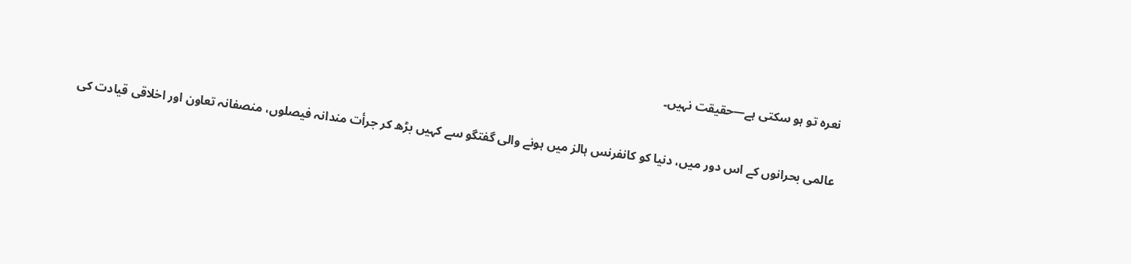نعرہ تو ہو سکتی ہے—حقیقت نہیں۔

عالمی بحرانوں کے اس دور میں، دنیا کو کانفرنس ہالز میں ہونے والی گفتگو سے کہیں بڑھ کر جرأت مندانہ فیصلوں، منصفانہ تعاون اور اخلاقی قیادت کی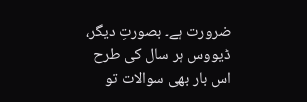ضرورت ہے۔ بصورتِ دیگر، ڈیووس ہر سال کی طرح اس بار بھی سوالات تو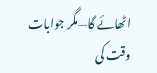اٹھائے گا—مگر جوابات وقت کی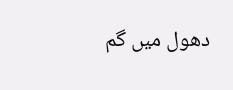دھول میں گم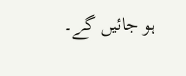ہو جائیں گے۔